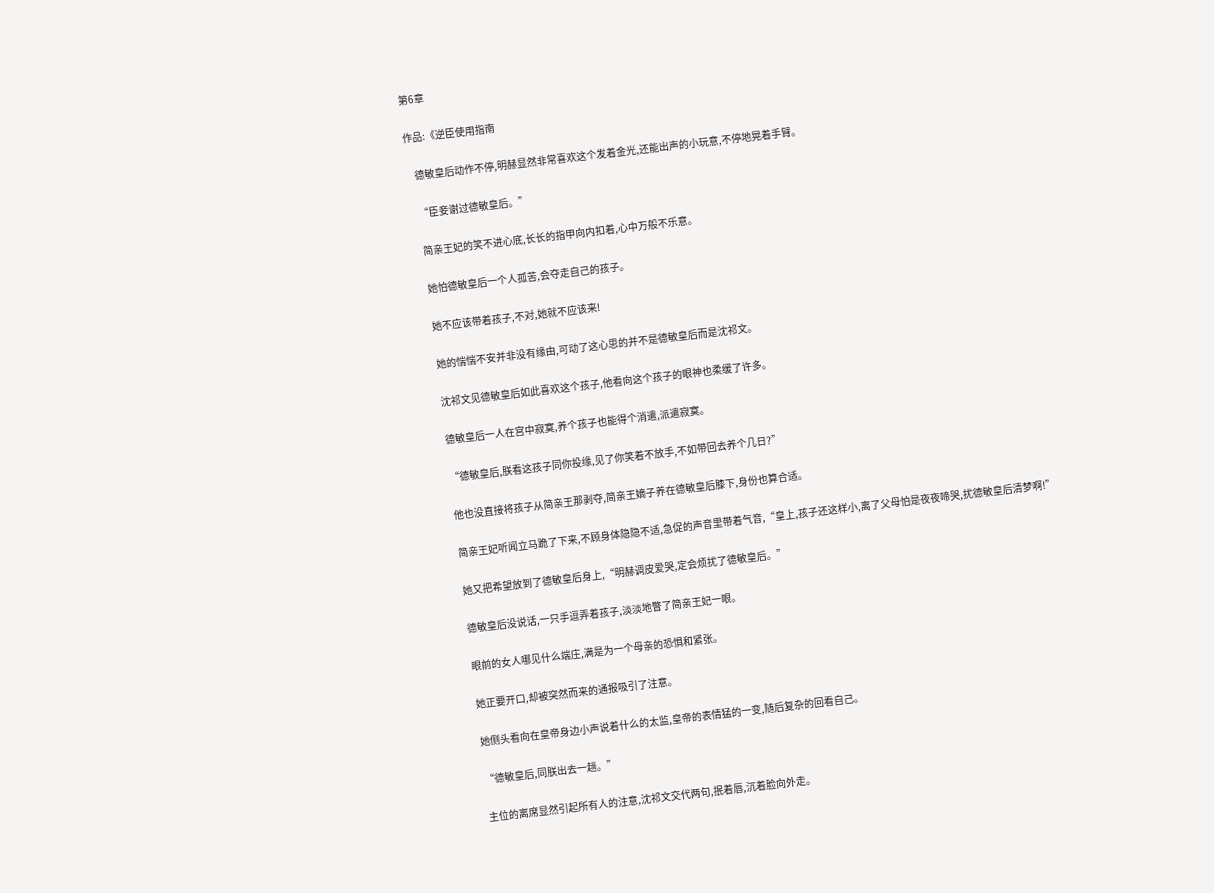第6章

作品:《逆臣使用指南

    德敏皇后动作不停,明赫显然非常喜欢这个发着金光,还能出声的小玩意,不停地晃着手臂。

    “臣妾谢过德敏皇后。”

    简亲王妃的笑不进心底,长长的指甲向内扣着,心中万般不乐意。

    她怕德敏皇后一个人孤苦,会夺走自己的孩子。

    她不应该带着孩子,不对,她就不应该来!

    她的惴惴不安并非没有缘由,可动了这心思的并不是德敏皇后而是沈祁文。

    沈祁文见德敏皇后如此喜欢这个孩子,他看向这个孩子的眼神也柔缓了许多。

    德敏皇后一人在宫中寂寞,养个孩子也能得个消遣,派遣寂寞。

    “德敏皇后,朕看这孩子同你投缘,见了你笑着不放手,不如带回去养个几日?”

    他也没直接将孩子从简亲王那剥夺,简亲王嫡子养在德敏皇后膝下,身份也算合适。

    简亲王妃听闻立马跪了下来,不顾身体隐隐不适,急促的声音里带着气音,“皇上,孩子还这样小,离了父母怕是夜夜啼哭,扰德敏皇后清梦啊!”

    她又把希望放到了德敏皇后身上,“明赫调皮爱哭,定会烦扰了德敏皇后。”

    德敏皇后没说话,一只手逗弄着孩子,淡淡地瞥了简亲王妃一眼。

    眼前的女人哪见什么端庄,满是为一个母亲的恐惧和紧张。

    她正要开口,却被突然而来的通报吸引了注意。

    她侧头看向在皇帝身边小声说着什么的太监,皇帝的表情猛的一变,随后复杂的回看自己。

    “德敏皇后,同朕出去一趟。”

    主位的离席显然引起所有人的注意,沈祁文交代两句,抿着唇,沉着脸向外走。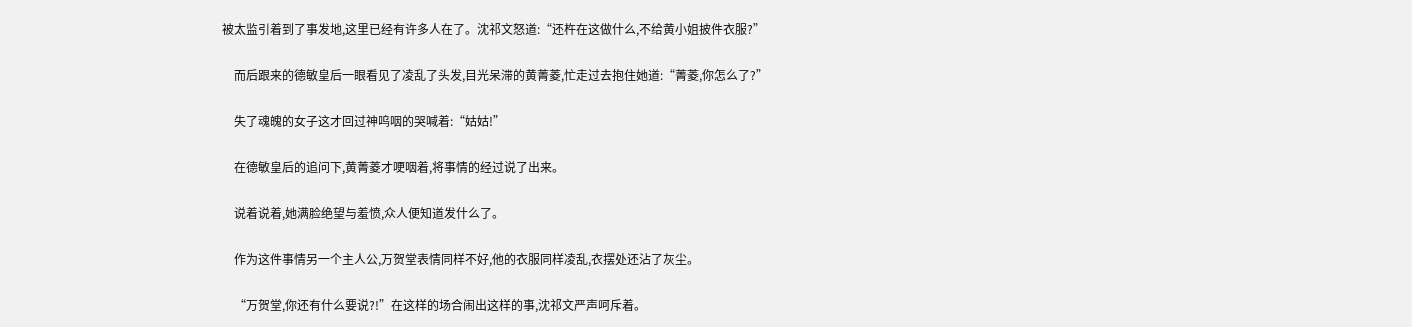被太监引着到了事发地,这里已经有许多人在了。沈祁文怒道:“还杵在这做什么,不给黄小姐披件衣服?”

    而后跟来的德敏皇后一眼看见了凌乱了头发,目光呆滞的黄菁菱,忙走过去抱住她道:“菁菱,你怎么了?”

    失了魂魄的女子这才回过神呜咽的哭喊着:“姑姑!”

    在德敏皇后的追问下,黄菁菱才哽咽着,将事情的经过说了出来。

    说着说着,她满脸绝望与羞愤,众人便知道发什么了。

    作为这件事情另一个主人公,万贺堂表情同样不好,他的衣服同样凌乱,衣摆处还沾了灰尘。

    “万贺堂,你还有什么要说?!”在这样的场合闹出这样的事,沈祁文严声呵斥着。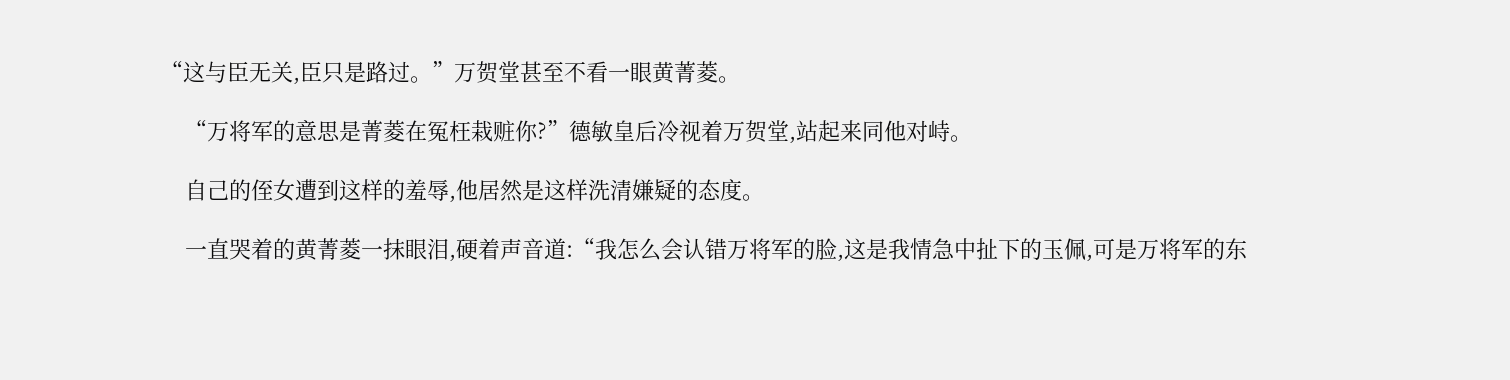“这与臣无关,臣只是路过。”万贺堂甚至不看一眼黄菁菱。

    “万将军的意思是菁菱在冤枉栽赃你?”德敏皇后冷视着万贺堂,站起来同他对峙。

    自己的侄女遭到这样的羞辱,他居然是这样洗清嫌疑的态度。

    一直哭着的黄菁菱一抹眼泪,硬着声音道:“我怎么会认错万将军的脸,这是我情急中扯下的玉佩,可是万将军的东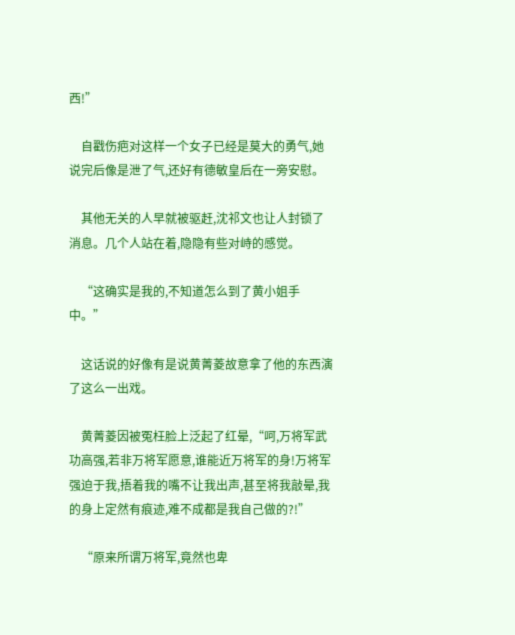西!”

    自戳伤疤对这样一个女子已经是莫大的勇气,她说完后像是泄了气,还好有德敏皇后在一旁安慰。

    其他无关的人早就被驱赶,沈祁文也让人封锁了消息。几个人站在着,隐隐有些对峙的感觉。

    “这确实是我的,不知道怎么到了黄小姐手中。”

    这话说的好像有是说黄菁菱故意拿了他的东西演了这么一出戏。

    黄菁菱因被冤枉脸上泛起了红晕,“呵,万将军武功高强,若非万将军愿意,谁能近万将军的身!万将军强迫于我,捂着我的嘴不让我出声,甚至将我敲晕,我的身上定然有痕迹,难不成都是我自己做的?!”

    “原来所谓万将军,竟然也卑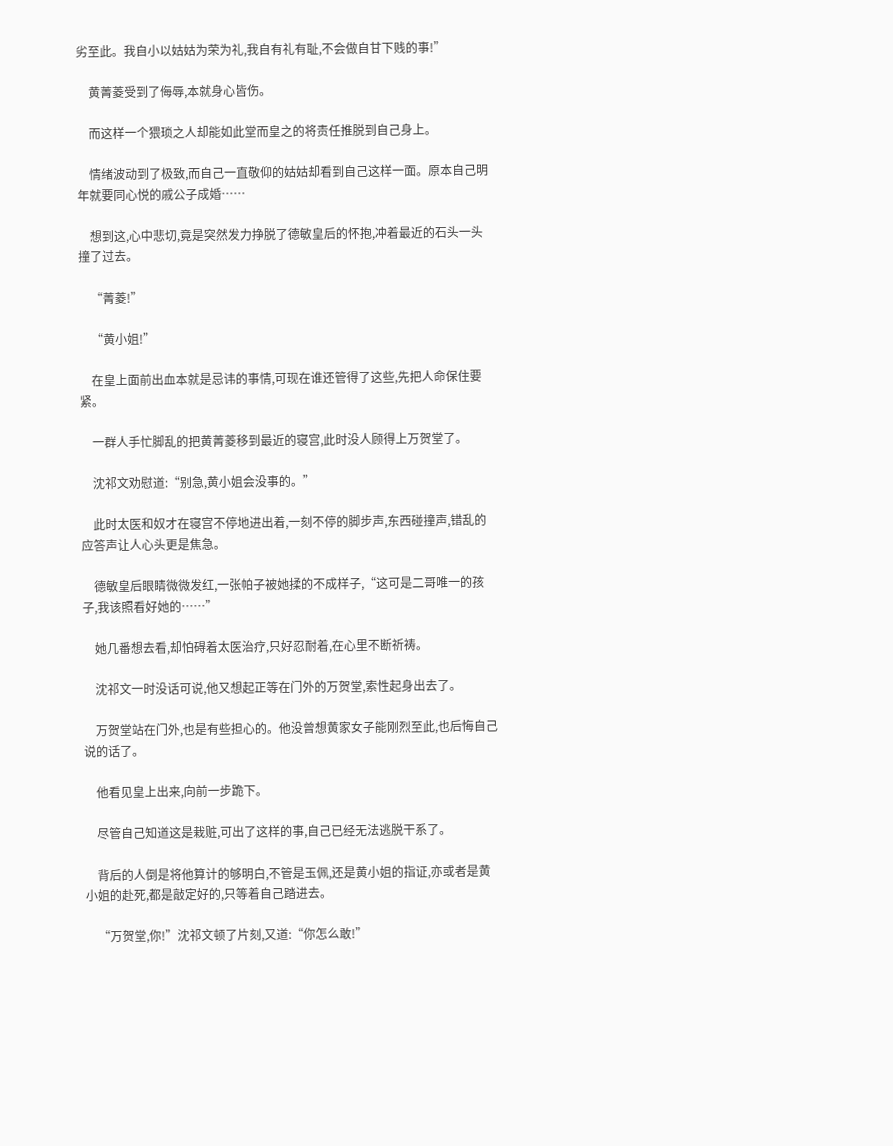劣至此。我自小以姑姑为荣为礼,我自有礼有耻,不会做自甘下贱的事!”

    黄菁菱受到了侮辱,本就身心皆伤。

    而这样一个猥琐之人却能如此堂而皇之的将责任推脱到自己身上。

    情绪波动到了极致,而自己一直敬仰的姑姑却看到自己这样一面。原本自己明年就要同心悦的戚公子成婚……

    想到这,心中悲切,竟是突然发力挣脱了德敏皇后的怀抱,冲着最近的石头一头撞了过去。

    “菁菱!”

    “黄小姐!”

    在皇上面前出血本就是忌讳的事情,可现在谁还管得了这些,先把人命保住要紧。

    一群人手忙脚乱的把黄菁菱移到最近的寝宫,此时没人顾得上万贺堂了。

    沈祁文劝慰道:“别急,黄小姐会没事的。”

    此时太医和奴才在寝宫不停地进出着,一刻不停的脚步声,东西碰撞声,错乱的应答声让人心头更是焦急。

    德敏皇后眼睛微微发红,一张帕子被她揉的不成样子,“这可是二哥唯一的孩子,我该照看好她的……”

    她几番想去看,却怕碍着太医治疗,只好忍耐着,在心里不断祈祷。

    沈祁文一时没话可说,他又想起正等在门外的万贺堂,索性起身出去了。

    万贺堂站在门外,也是有些担心的。他没曾想黄家女子能刚烈至此,也后悔自己说的话了。

    他看见皇上出来,向前一步跪下。

    尽管自己知道这是栽赃,可出了这样的事,自己已经无法逃脱干系了。

    背后的人倒是将他算计的够明白,不管是玉佩,还是黄小姐的指证,亦或者是黄小姐的赴死,都是敲定好的,只等着自己踏进去。

    “万贺堂,你!”沈祁文顿了片刻,又道:“你怎么敢!”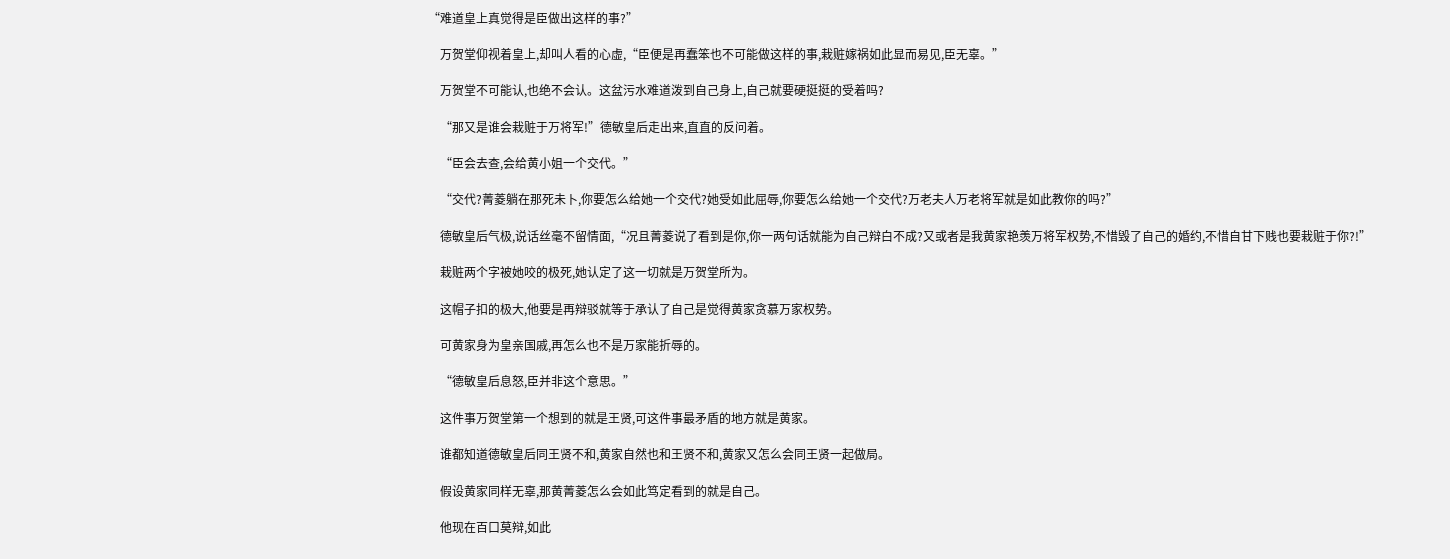“难道皇上真觉得是臣做出这样的事?”

    万贺堂仰视着皇上,却叫人看的心虚,“臣便是再蠢笨也不可能做这样的事,栽赃嫁祸如此显而易见,臣无辜。”

    万贺堂不可能认,也绝不会认。这盆污水难道泼到自己身上,自己就要硬挺挺的受着吗?

    “那又是谁会栽赃于万将军!”德敏皇后走出来,直直的反问着。

    “臣会去查,会给黄小姐一个交代。”

    “交代?菁菱躺在那死未卜,你要怎么给她一个交代?她受如此屈辱,你要怎么给她一个交代?万老夫人万老将军就是如此教你的吗?”

    德敏皇后气极,说话丝毫不留情面,“况且菁菱说了看到是你,你一两句话就能为自己辩白不成?又或者是我黄家艳羡万将军权势,不惜毁了自己的婚约,不惜自甘下贱也要栽赃于你?!”

    栽赃两个字被她咬的极死,她认定了这一切就是万贺堂所为。

    这帽子扣的极大,他要是再辩驳就等于承认了自己是觉得黄家贪慕万家权势。

    可黄家身为皇亲国戚,再怎么也不是万家能折辱的。

    “德敏皇后息怒,臣并非这个意思。”

    这件事万贺堂第一个想到的就是王贤,可这件事最矛盾的地方就是黄家。

    谁都知道德敏皇后同王贤不和,黄家自然也和王贤不和,黄家又怎么会同王贤一起做局。

    假设黄家同样无辜,那黄菁菱怎么会如此笃定看到的就是自己。

    他现在百口莫辩,如此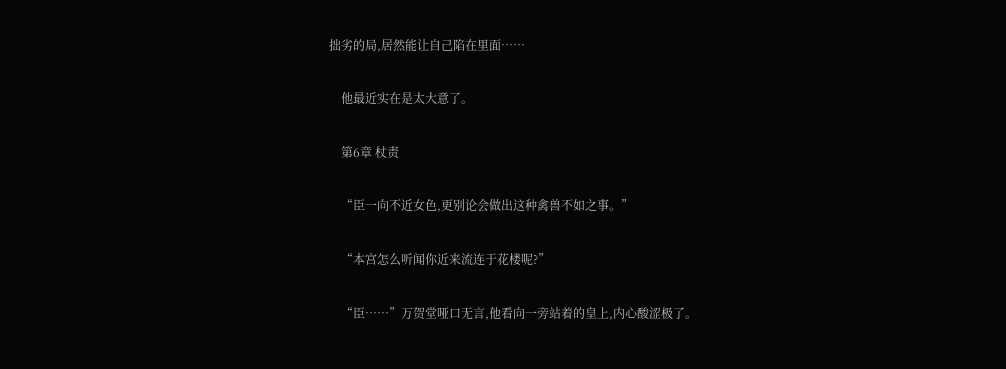拙劣的局,居然能让自己陷在里面……

    他最近实在是太大意了。

    第6章 杖责

    “臣一向不近女色,更别论会做出这种禽兽不如之事。”

    “本宫怎么听闻你近来流连于花楼呢?”

    “臣……”万贺堂哑口无言,他看向一旁站着的皇上,内心酸涩极了。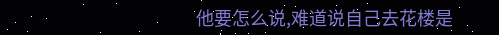他要怎么说,难道说自己去花楼是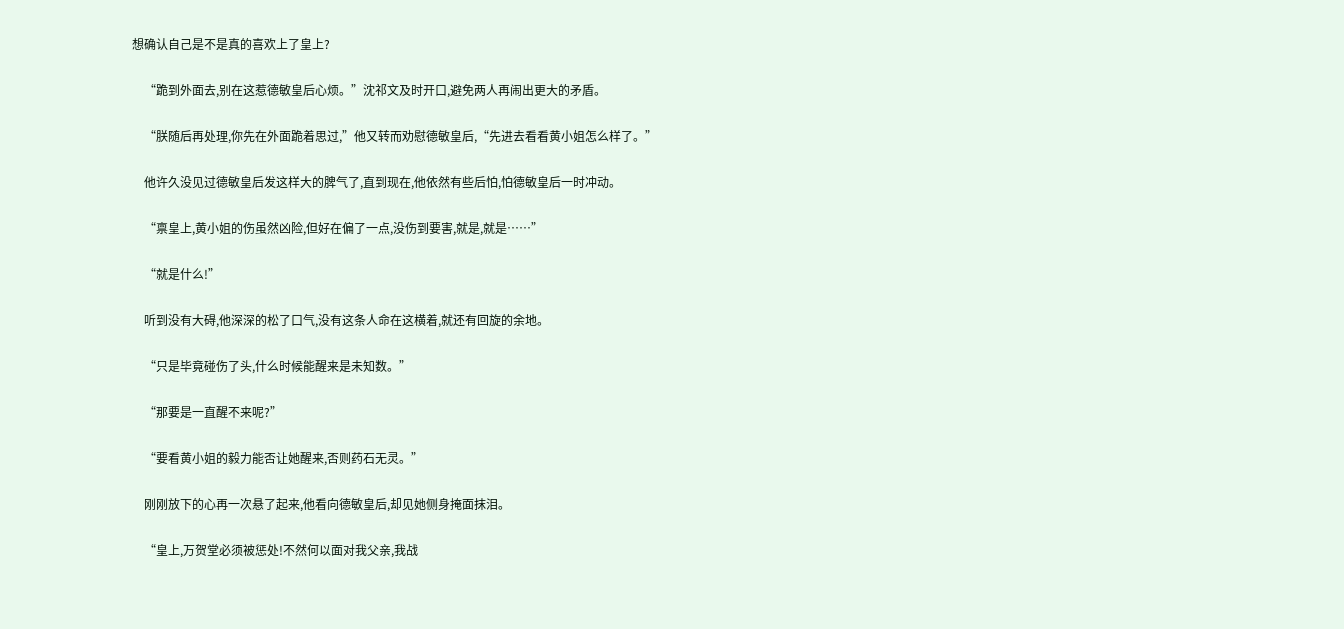想确认自己是不是真的喜欢上了皇上?

    “跪到外面去,别在这惹德敏皇后心烦。”沈祁文及时开口,避免两人再闹出更大的矛盾。

    “朕随后再处理,你先在外面跪着思过,”他又转而劝慰德敏皇后,“先进去看看黄小姐怎么样了。”

    他许久没见过德敏皇后发这样大的脾气了,直到现在,他依然有些后怕,怕德敏皇后一时冲动。

    “禀皇上,黄小姐的伤虽然凶险,但好在偏了一点,没伤到要害,就是,就是……”

    “就是什么!”

    听到没有大碍,他深深的松了口气,没有这条人命在这横着,就还有回旋的余地。

    “只是毕竟碰伤了头,什么时候能醒来是未知数。”

    “那要是一直醒不来呢?”

    “要看黄小姐的毅力能否让她醒来,否则药石无灵。”

    刚刚放下的心再一次悬了起来,他看向德敏皇后,却见她侧身掩面抹泪。

    “皇上,万贺堂必须被惩处!不然何以面对我父亲,我战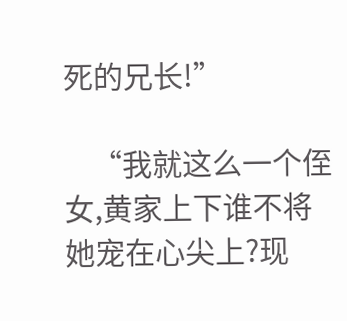死的兄长!”

    “我就这么一个侄女,黄家上下谁不将她宠在心尖上?现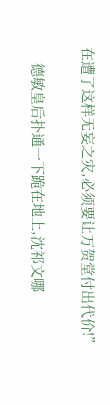在遭了这样无妄之灾,必须要让万贺堂付出代价!”

    德敏皇后扑通一下跪在地上,沈祁文哪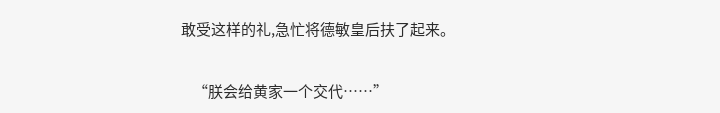敢受这样的礼,急忙将德敏皇后扶了起来。

    “朕会给黄家一个交代……”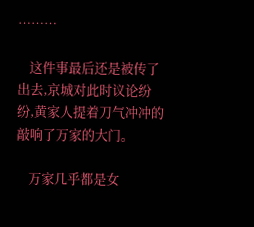………

    这件事最后还是被传了出去,京城对此时议论纷纷,黄家人提着刀气冲冲的敲响了万家的大门。

    万家几乎都是女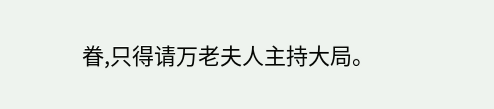眷,只得请万老夫人主持大局。